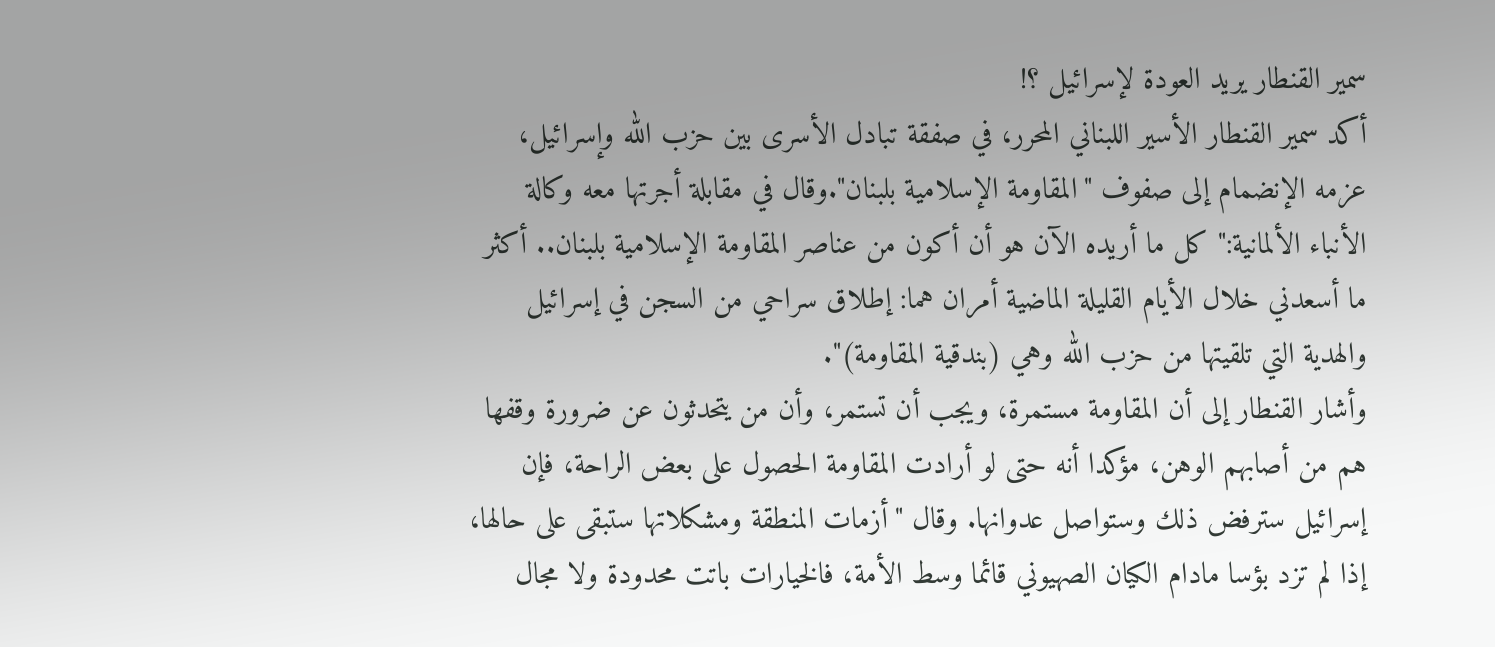سمير القنطار يريد العودة لإسرائيل ؟!
أكد سمير القنطار الأسير اللبناني المحرر، في صفقة تبادل الأسرى بين حزب الله وإسرائيل، عزمه الإنضمام إلى صفوف "المقاومة الإسلامية بلبنان".وقال في مقابلة أجرتها معه وكالة الأنباء الألمانية:" كل ما أريده الآن هو أن أكون من عناصر المقاومة الإسلامية بلبنان.. أكثر ما أسعدني خلال الأيام القليلة الماضية أمران هما: إطلاق سراحي من السجن في إسرائيل والهدية التي تلقيتها من حزب الله وهي (بندقية المقاومة)".
وأشار القنطار إلى أن المقاومة مستمرة، ويجب أن تستمر، وأن من يتحدثون عن ضرورة وقفها هم من أصابهم الوهن، مؤكدا أنه حتى لو أرادت المقاومة الحصول على بعض الراحة، فإن إسرائيل سترفض ذلك وستواصل عدوانها. وقال "أزمات المنطقة ومشكلاتها ستبقى على حالها، إذا لم تزد بؤسا مادام الكيان الصهيوني قائما وسط الأمة، فالخيارات باتت محدودة ولا مجال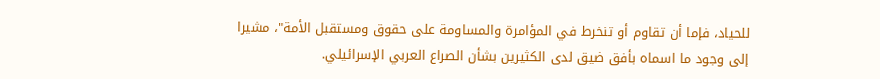للحياد، فإما أن تقاوم أو تنخرط في المؤامرة والمساومة على حقوق ومستقبل الأمة"، مشيرا إلى وجود ما اسماه بأفق ضيق لدى الكثيرين بشأن الصراع العربي الإسرائيلي.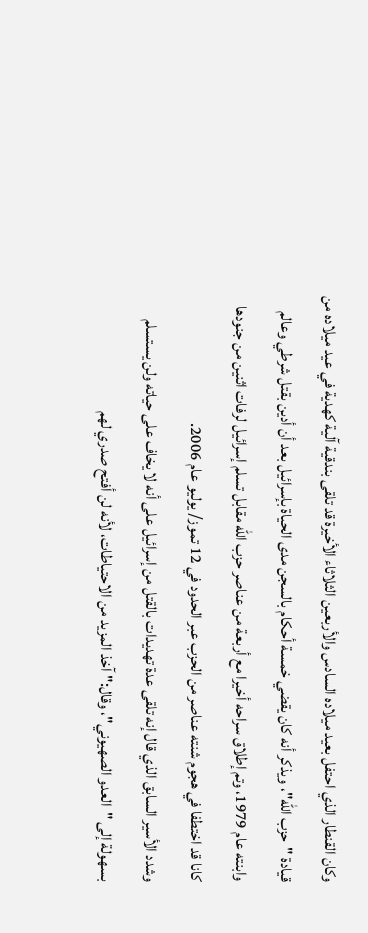وكان القنطار الذي احتفل بعيد ميلاده السادس والأربعين الثلاثاء الأخيرة قد تلقى بندقية آلية كهدية في عيد ميلاده من قيادة "حزب الله"، ويذكر أنه كان يقضي خمسة أحكام بالسجن مدى الحياة بإسرائيل بعد أن أدين بقتل شرطي وعالم وابنته عام 1979، وتم إطلاق سراحه أخيرا مع أربعة من عناصر حزب الله مقابل تسلم إسرائيل لرفات اثنين من جنودها كانا قد اختطفا في هجوم شنته عناصر من الحزب عبر الحدود في 12 تموز/ يوليو عام 2006.
وشدد الأسير السابق الذي قال إنه تلقى عدة تهديدات بالقتل من إسرائيل على أنه لا يخاف على حياته ولن يستسلم بسهولة إلى "العدو الصهيوني"، وقال:" آخذ المزيد من الاحتياطات، لأنه لن أفتح صدري لهم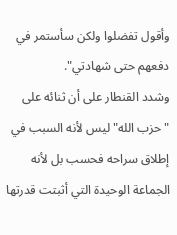وأقول تفضلوا ولكن سأستمر في دفعهم حتى شهادتي".
وشدد القنطار على أن ثنائه على "حزب الله" ليس لأنه السبب في إطلاق سراحه فحسب بل لأنه الجماعة الوحيدة التي أثبتت قدرتها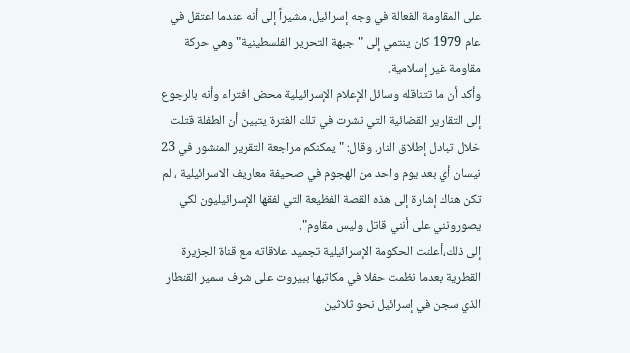على المقاومة الفعالة في وجه إسرائيل، مشيراً إلى أنه عندما اعتقل في عام 1979 كان ينتمي إلى "جبهة التحرير الفلسطينية" وهي حركة مقاومة غير إسلامية.
وأكد أن ما تتناقله وسائل الإعلام الإسرائيلية محض افتراء وأنه بالرجوع إلى التقارير القضائية التي نشرت في تلك الفترة يتبين أن الطفلة قتلت خلال تبادل إطلاق النار. وقال: "يمكنكم مراجعة التقرير المنشور في 23 نيسان أي بعد يوم واحد من الهجوم في صحيفة معاريف الاسرائيلية ، لم تكن هناك إشارة إلى هذه القصة الفظيعة التي لفقها الإسرائيليون لكي يصورونني على أنني قاتل وليس مقاوم".
إلى ذلك،أعلنت الحكومة الإسرائيلية تجميد علاقاته مع قناة الجزيرة القطرية بعدما نظمت حفلا في مكاتبها ببيروت على شرف سمير القنطار الذي سجن في إسرائيل نحو ثلاثين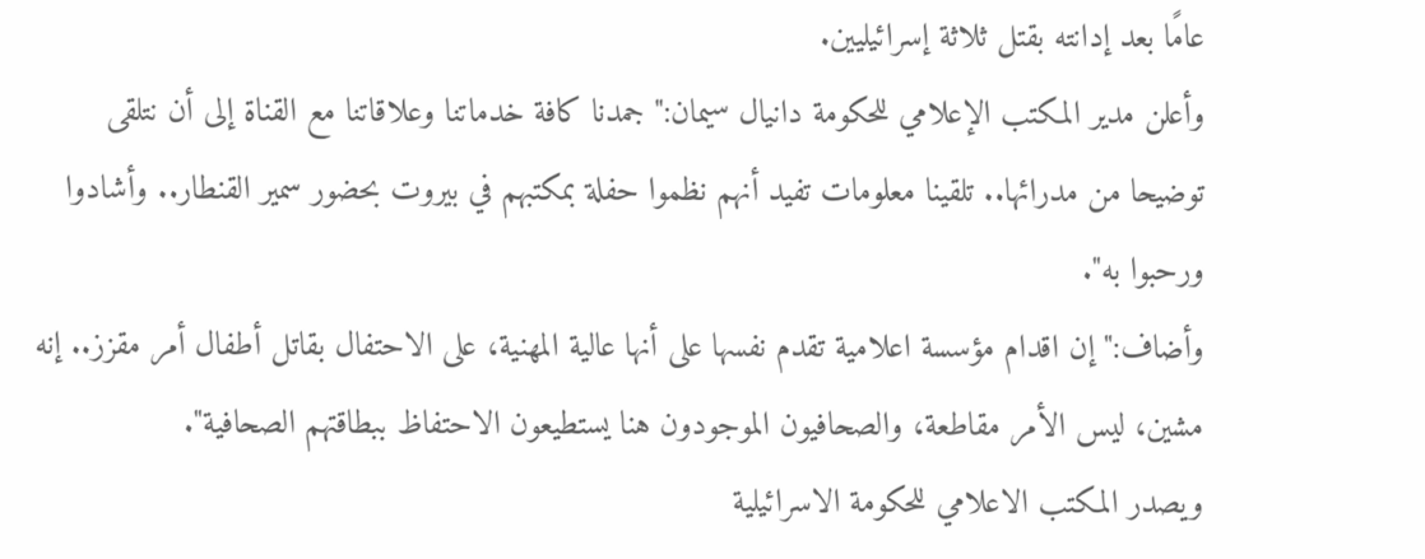عامًا بعد إدانته بقتل ثلاثة إسرائيليين.
وأعلن مدير المكتب الإعلامي للحكومة دانيال سيمان:" جمدنا كافة خدماتنا وعلاقاتنا مع القناة إلى أن نتلقى توضيحا من مدرائها.. تلقينا معلومات تفيد أنهم نظموا حفلة بمكتبهم في بيروت بحضور سمير القنطار.. وأشادوا ورحبوا به".
وأضاف:" إن اقدام مؤسسة اعلامية تقدم نفسها على أنها عالية المهنية، على الاحتفال بقاتل أطفال أمر مقزز.. إنه مشين، ليس الأمر مقاطعة، والصحافيون الموجودون هنا يستطيعون الاحتفاظ ببطاقتهم الصحافية".
ويصدر المكتب الاعلامي للحكومة الاسرائيلية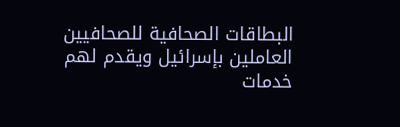البطاقات الصحافية للصحافيين العاملين بإسرائيل ويقدم لهم خدمات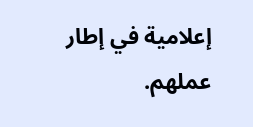إعلامية في إطار عملهم.